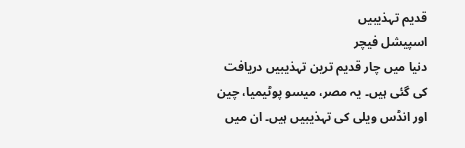قدیم تہذیبیں
اسپیشل فیچر
دنیا میں چار قدیم ترین تہذیبیں دریافت کی گئی ہیں۔ یہ مصر، میسو پوٹیمیا، چین اور انڈس ویلی کی تہذیبیں ہیں۔ ان میں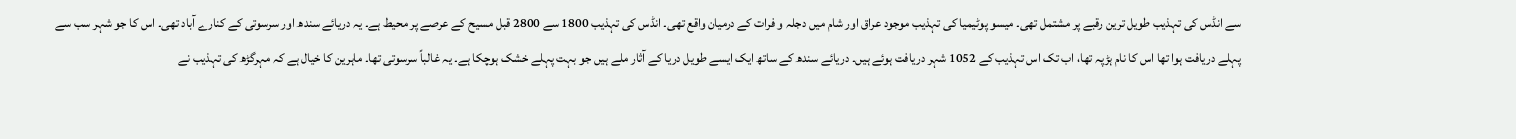سے انڈس کی تہذیب طویل ترین رقبے پر مشتمل تھی۔ میسو پوٹیمیا کی تہذیب موجود عراق اور شام میں دجلہ و فرات کے درمیان واقع تھی۔ انڈس کی تہذیب 1800 سے 2800 قبل مسیح کے عرصے پر محیط ہے۔ یہ دریائے سندھ اور سرسوتی کے کنارے آباد تھی۔ اس کا جو شہر سب سے پہلے دریافت ہوا تھا اس کا نام ہڑپہ تھا، اب تک اس تہذیب کے 1052 شہر دریافت ہوئے ہیں۔ دریائے سندھ کے ساتھ ایک ایسے طویل دریا کے آثار ملے ہیں جو بہت پہلے خشک ہوچکا ہے۔ یہ غالباً سرسوتی تھا۔ ماہرین کا خیال ہے کہ مہرگڑھ کی تہذیب نے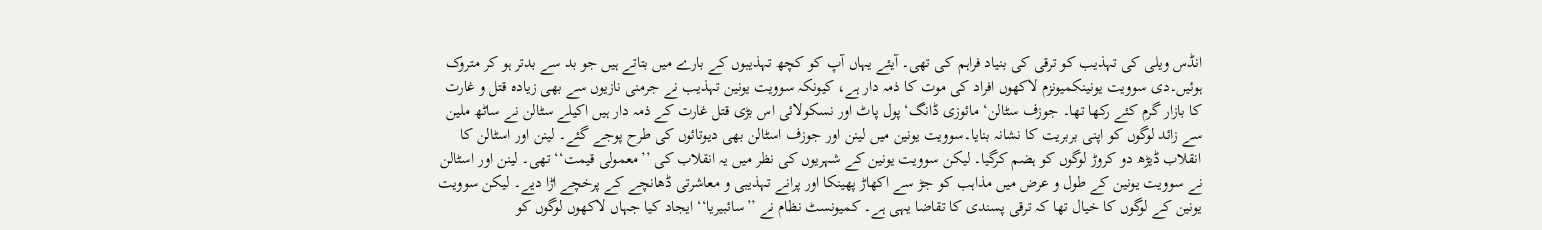انڈس ویلی کی تہذیب کو ترقی کی بنیاد فراہم کی تھی۔ آیئے یہاں آپ کو کچھ تہذیبوں کے بارے میں بتاتے ہیں جو بد سے بدتر ہو کر متروک ہوئیں۔دی سوویت یونینکمیونزم لاکھوں افراد کی موت کا ذمہ دار ہے، کیونکہ سوویت یونین تہذیب نے جرمنی نازیوں سے بھی زیادہ قتل و غارت کا بازار گرم کئے رکھا تھا۔ جوزف سٹالن‘ مائوزی ڈانگ‘ پول پاٹ اور نسکولائی اس بڑی قتل غارت کے ذمہ دار ہیں اکیلے سٹالن نے ساٹھ ملین سے زائد لوگوں کو اپنی بربریت کا نشانہ بنایا۔سوویت یونین میں لینن اور جوزف اسٹالن بھی دیوتائوں کی طرح پوجے گئے۔ لینن اور اسٹالن کا انقلاب ڈیڑھ دو کروڑ لوگوں کو ہضم کرگیا۔ لیکن سوویت یونین کے شہریوں کی نظر میں یہ انقلاب کی ’’معمولی قیمت‘‘ تھی۔ لینن اور اسٹالن نے سوویت یونین کے طول و عرض میں مذاہب کو جڑ سے اکھاڑ پھینکا اور پرانے تہذیبی و معاشرتی ڈھانچے کے پرخچے اڑا دیے۔ لیکن سوویت یونین کے لوگوں کا خیال تھا کہ ترقی پسندی کا تقاضا یہی ہے۔ کمیونسٹ نظام نے ’’سائبیریا‘‘ ایجاد کیا جہاں لاکھوں لوگوں کو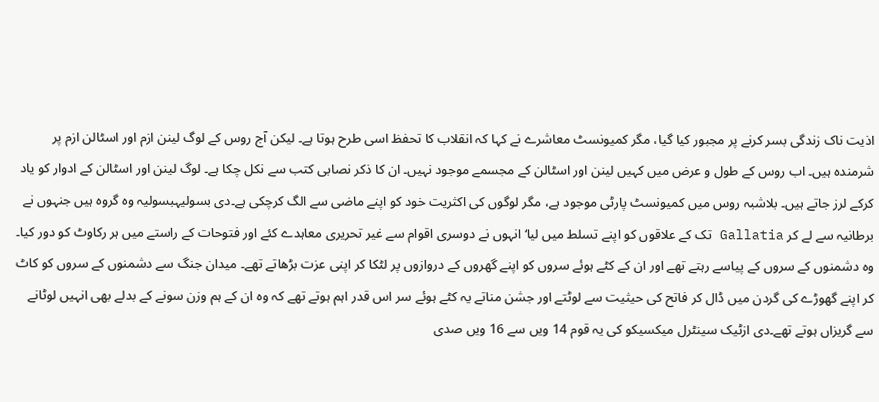اذیت ناک زندگی بسر کرنے پر مجبور کیا گیا، مگر کمیونسٹ معاشرے نے کہا کہ انقلاب کا تحفظ اسی طرح ہوتا ہے۔ لیکن آج روس کے لوگ لینن ازم اور اسٹالن ازم پر شرمندہ ہیں۔ اب روس کے طول و عرض میں کہیں لینن اور اسٹالن کے مجسمے موجود نہیں۔ ان کا ذکر نصابی کتب سے نکل چکا ہے۔ لوگ لینن اور اسٹالن کے ادوار کو یاد کرکے لرز جاتے ہیں۔ بلاشبہ روس میں کمیونسٹ پارٹی موجود ہے، مگر لوگوں کی اکثریت خود کو اپنے ماضی سے الگ کرچکی ہے۔دی بسولیہبسولیہ وہ گروہ ہیں جنہوں نے برطانیہ سے لے کر Gallatia تک کے علاقوں کو اپنے تسلط میں لیا‘ انہوں نے دوسری اقوام سے غیر تحریری معاہدے کئے اور فتوحات کے راستے میں ہر رکاوٹ کو دور کیا۔ وہ دشمنوں کے سروں کے پیاسے رہتے تھے اور ان کے کٹے ہوئے سروں کو اپنے گھروں کے دروازوں پر لٹکا کر اپنی عزت بڑھاتے تھے۔ میدان جنگ سے دشمنوں کے سروں کو کاٹ کر اپنے گھوڑے کی گردن میں ڈال کر فاتح کی حیثیت سے لوٹتے اور جشن مناتے یہ کٹے ہوئے سر اس قدر اہم ہوتے تھے کہ وہ ان کے ہم وزن سونے کے بدلے بھی انہیں لوٹانے سے گریزاں ہوتے تھے۔دی ازٹیک سینٹرل میکسیکو کی یہ قوم 14 ویں سے 16 ویں صدی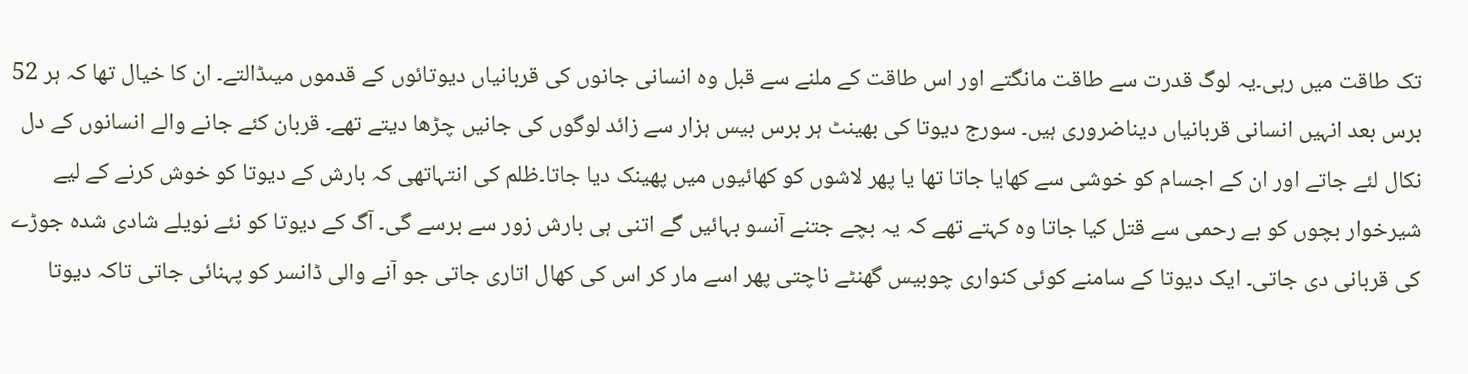تک طاقت میں رہی۔یہ لوگ قدرت سے طاقت مانگتے اور اس طاقت کے ملنے سے قبل وہ انسانی جانوں کی قربانیاں دیوتائوں کے قدموں میںڈالتے۔ ان کا خیال تھا کہ ہر 52 برس بعد انہیں انسانی قربانیاں دیناضروری ہیں۔ سورج دیوتا کی بھینٹ ہر برس بیس ہزار سے زائد لوگوں کی جانیں چڑھا دیتے تھے۔ قربان کئے جانے والے انسانوں کے دل نکال لئے جاتے اور ان کے اجسام کو خوشی سے کھایا جاتا تھا یا پھر لاشوں کو کھائیوں میں پھینک دیا جاتا۔ظلم کی انتہاتھی کہ بارش کے دیوتا کو خوش کرنے کے لیے شیرخوار بچوں کو بے رحمی سے قتل کیا جاتا وہ کہتے تھے کہ یہ بچے جتنے آنسو بہائیں گے اتنی ہی بارش زور سے برسے گی۔ آگ کے دیوتا کو نئے نویلے شادی شدہ جوڑے کی قربانی دی جاتی۔ ایک دیوتا کے سامنے کوئی کنواری چوبیس گھنٹے ناچتی پھر اسے مار کر اس کی کھال اتاری جاتی جو آنے والی ڈانسر کو پہنائی جاتی تاکہ دیوتا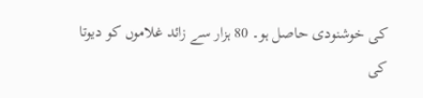کی خوشنودی حاصل ہو۔ 80 ہزار سے زائد غلاموں کو دیوتا کی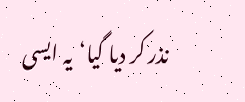نذر کر دیا گیا‘یہ ایسی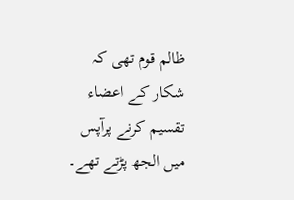ظالم قوم تھی کہ شکار کے اعضاء تقسیم کرنے پرآپس میں الجھ پڑتے تھے۔